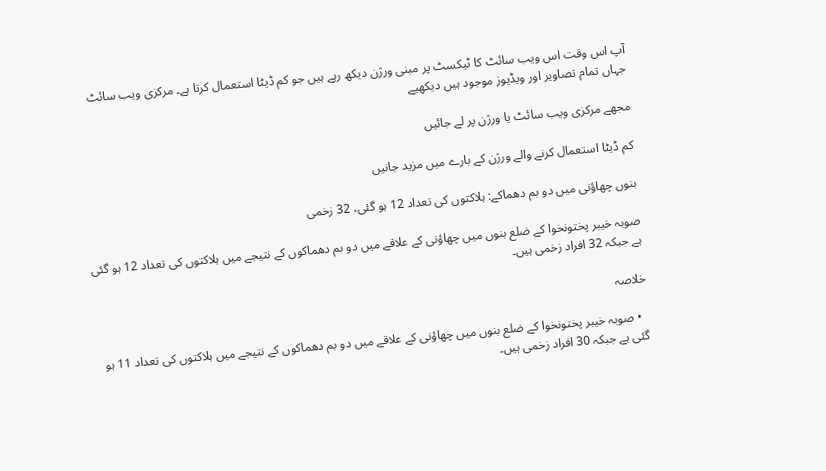آپ اس وقت اس ویب سائٹ کا ٹیکسٹ پر مبنی ورژن دیکھ رہے ہیں جو کم ڈیٹا استعمال کرتا ہے۔ مرکزی ویب سائٹ جہاں تمام تصاویر اور ویڈیوز موجود ہیں دیکھیے

مجھے مرکزی ویب سائٹ یا ورژن پر لے جائیں

کم ڈیٹا استعمال کرنے والے ورژن کے بارے میں مزید جانیں

بنوں چھاؤنی میں دو بم دھماکے: ہلاکتوں کی تعداد 12 ہو گئی، 32 زخمی

صوبہ خیبر پختونخوا کے ضلع بنوں میں چھاؤنی کے علاقے میں دو بم دھماکوں کے نتیجے میں ہلاکتوں کی تعداد 12 ہو گئی ہے جبکہ 32 افراد زخمی ہیں۔

خلاصہ

  • صوبہ خیبر پختونخوا کے ضلع بنوں میں چھاؤنی کے علاقے میں دو بم دھماکوں کے نتیجے میں ہلاکتوں کی تعداد 11 ہو گئی ہے جبکہ 30 افراد زخمی ہیں۔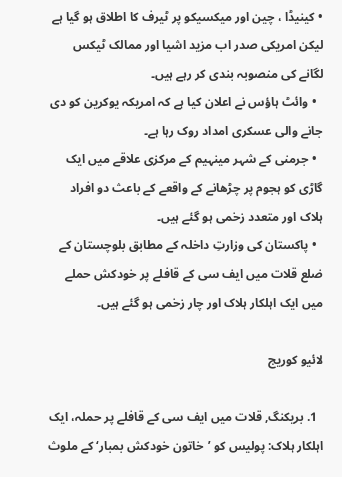• کینیڈا ، چین اور میکسیکو پر ٹیرف کا اطلاق ہو گیا ہے لیکن امریکی صدر اب مزید اشیا اور ممالک ٹیکس لگانے کی منصوبہ بندی کر رہے ہیں۔
  • وائٹ ہاؤس نے اعلان کیا ہے کہ امریکہ یوکرین کو دی جانے والی عسکری امداد روک رہا ہے۔
  • جرمنی کے شہر مینہیم کے مرکزی علاقے میں ایک گاڑی کو ہجوم پر چڑھانے کے واقعے کے باعث دو افراد ہلاک اور متعدد زخمی ہو گئے ہیں۔
  • پاکستان کی وزارتِ داخلہ کے مطابق بلوچستان کے ضلع قلات میں ایف سی کے قافلے پر خودکش حملے میں ایک اہلکار ہلاک اور چار زخمی ہو گئے ہیں۔

لائیو کوریج

  1. بریکنگ, قلات میں ایف سی کے قافلے پر حملہ، ایک اہلکار ہلاک: پولیس کو ’خاتون خودکش بمبار‘ کے ملوث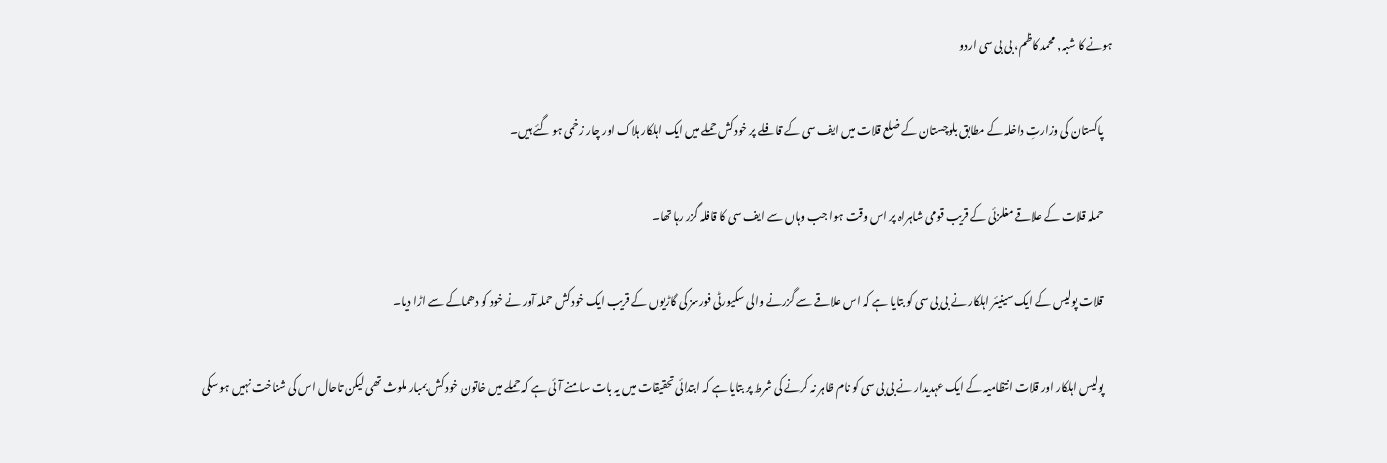ہونے کا شبہ, محمد کاظم، بی بی سی اردو

    پاکستان کی وزارتِ داخلہ کے مطابق بلوچستان کے ضلع قلات میں ایف سی کے قافلے پر خودکش حملے میں ایک اہلکار ہلاک اور چار زخمی ہو گئے ہیں۔

    حملہ قلات کے علاقے مغلزئی کے قریب قومی شاہراہ پر اس وقت ہوا جب وہاں سے ایف سی کا قافلہ گزر رہا تھا۔

    قلات پولیس کے ایک سینیئر اہلکار نے بی بی سی کو بتایا ہے کہ اس علاقے سے گزرنے والی سکیورٹی فورسز کی گاڑیوں کے قریب ایک خودکش حملہ آور نے خود کو دھماکے سے اڑا دیا۔

    پولیس اہلکار اور قلات انتظامیہ کے ایک عہدیدار نے بی بی سی کو نام ظاہر نہ کرنے کی شرط پر بتایا ہے کہ ابتدائی تحقیقات میں یہ بات سامنے آئی ہے کہ حملے میں خاتون خود کش بمبار ملوث تھی لیکن تاحال اس کی شناخت نہیں ہو سکی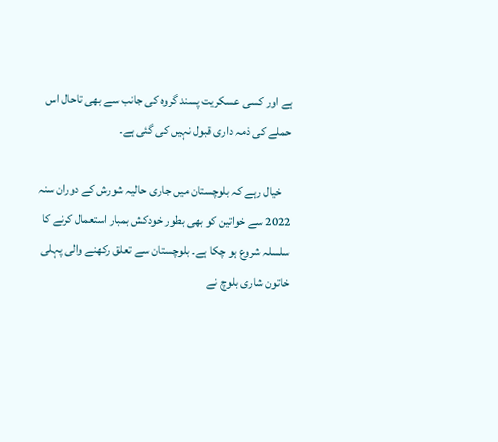ہے اور کسی عسکریت پسند گروہ کی جانب سے بھی تاحال اس حملے کی ذمہ داری قبول نہیں کی گئی ہے۔

    خیال رہے کہ بلوچستان میں جاری حالیہ شورش کے دوران سنہ 2022 سے خواتین کو بھی بطور خودکش بمبار استعمال کرنے کا سلسلہ شروع ہو چکا ہے۔ بلوچستان سے تعلق رکھنے والی پہلی خاتون شاری بلوچ نے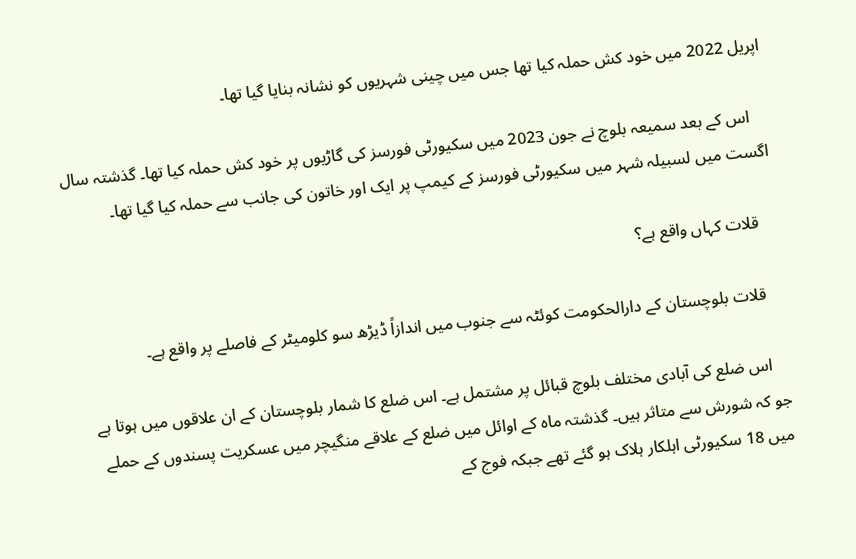اپریل 2022 میں خود کش حملہ کیا تھا جس میں چینی شہریوں کو نشانہ بنایا گیا تھا۔

    اس کے بعد سمیعہ بلوچ نے جون 2023 میں سکیورٹی فورسز کی گاڑیوں پر خود کش حملہ کیا تھا۔ گذشتہ سال اگست میں لسبیلہ شہر میں سکیورٹی فورسز کے کیمپ پر ایک اور خاتون کی جانب سے حملہ کیا گیا تھا۔

    قلات کہاں واقع ہے؟

    قلات بلوچستان کے دارالحکومت کوئٹہ سے جنوب میں اندازاً ڈیڑھ سو کلومیٹر کے فاصلے پر واقع ہے۔

    اس ضلع کی آبادی مختلف بلوچ قبائل پر مشتمل ہے۔ اس ضلع کا شمار بلوچستان کے ان علاقوں میں ہوتا ہے جو کہ شورش سے متاثر ہیں۔ گذشتہ ماہ کے اوائل میں ضلع کے علاقے منگیچر میں عسکریت پسندوں کے حملے میں 18 سکیورٹی اہلکار ہلاک ہو گئے تھے جبکہ فوج کے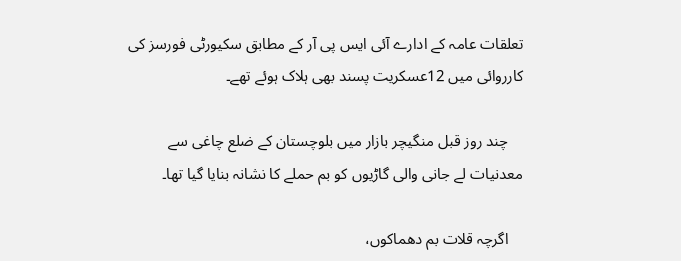تعلقات عامہ کے ادارے آئی ایس پی آر کے مطابق سکیورٹی فورسز کی کارروائی میں 12عسکریت پسند بھی ہلاک ہوئے تھے۔

    چند روز قبل منگیچر بازار میں بلوچستان کے ضلع چاغی سے معدنیات لے جانی والی گاڑیوں کو بم حملے کا نشانہ بنایا گیا تھا۔

    اگرچہ قلات بم دھماکوں،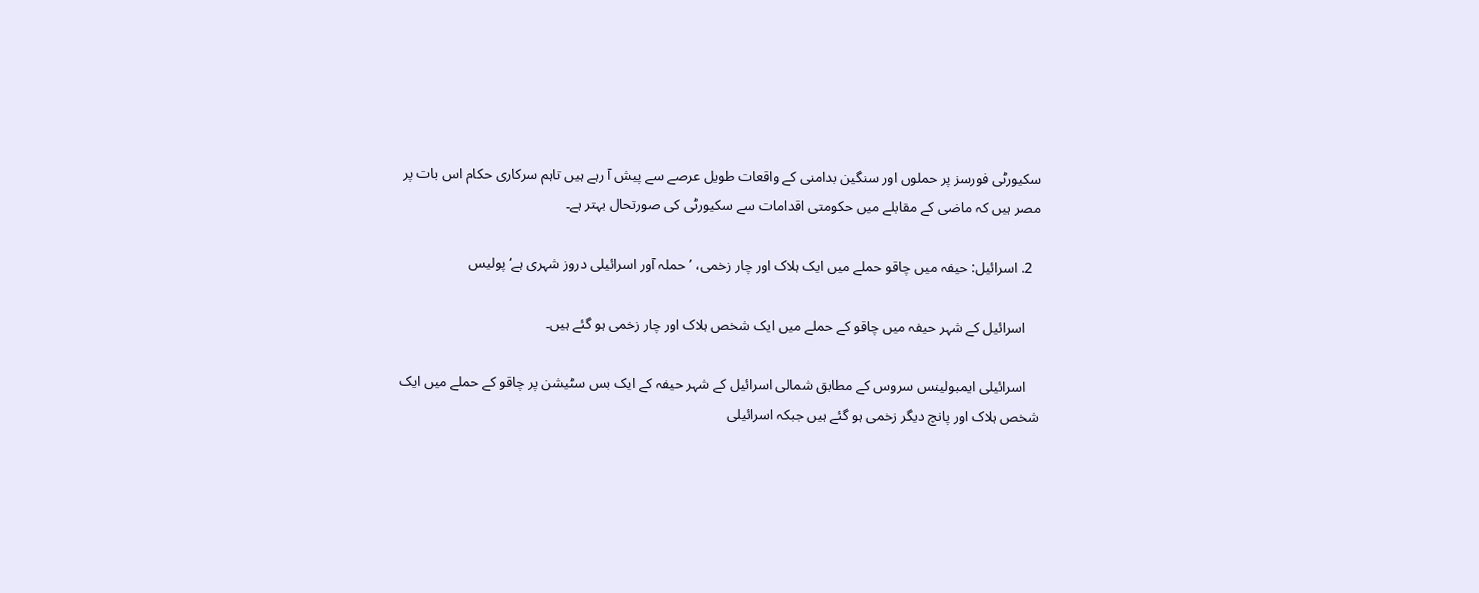سکیورٹی فورسز پر حملوں اور سنگین بدامنی کے واقعات طویل عرصے سے پیش آ رہے ہیں تاہم سرکاری حکام اس بات پر مصر ہیں کہ ماضی کے مقابلے میں حکومتی اقدامات سے سکیورٹی کی صورتحال بہتر ہے۔

  2. اسرائیل: حیفہ میں چاقو حملے میں ایک ہلاک اور چار زخمی، ’حملہ آور اسرائیلی دروز شہری ہے‘ پولیس

    اسرائیل کے شہر حیفہ میں چاقو کے حملے میں ایک شخص ہلاک اور چار زخمی ہو گئے ہیں۔

    اسرائیلی ایمبولینس سروس کے مطابق شمالی اسرائیل کے شہر حیفہ کے ایک بس سٹیشن پر چاقو کے حملے میں ایک شخص ہلاک اور پانچ دیگر زخمی ہو گئے ہیں جبکہ اسرائیلی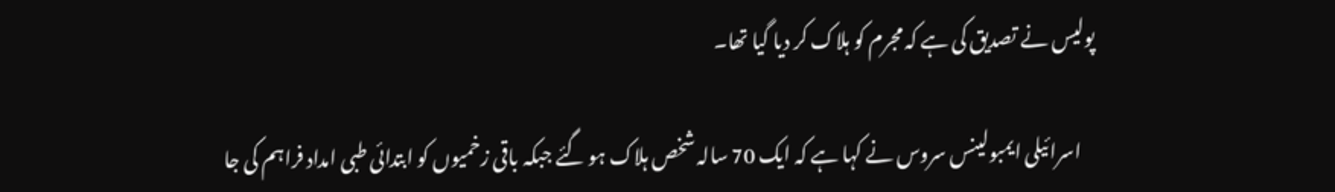پولیس نے تصدیق کی ہے کہ مجرم کو ہلاک کر دیا گیا تھا۔

    اسرائیلی ایمبولینس سروس نے کہا ہے کہ ایک 70 سالہ شخص ہلاک ہو گئے جبکہ باقی زخمیوں کو ابتدائی طبی امداد فراہم کی جا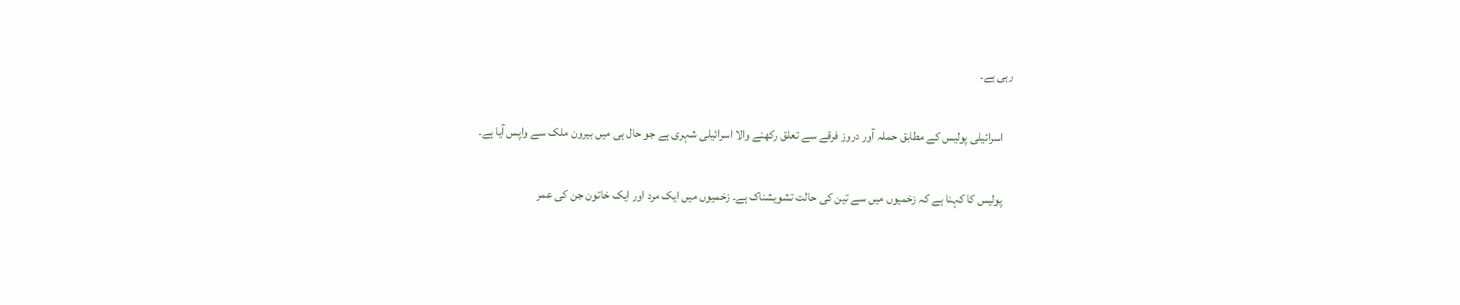رہی ہے۔

    اسرائیلی پولیس کے مطابق حملہ آور دروز فرقے سے تعلق رکھنے والا اسرائیلی شہری ہے جو حال ہی میں بیرون ملک سے واپس آیا ہے۔

    پولیس کا کہنا ہے کہ زخمیوں میں سے تین کی حالت تشویشناک ہے۔ زخمیوں میں ایک مرد اور ایک خاتون جن کی عمر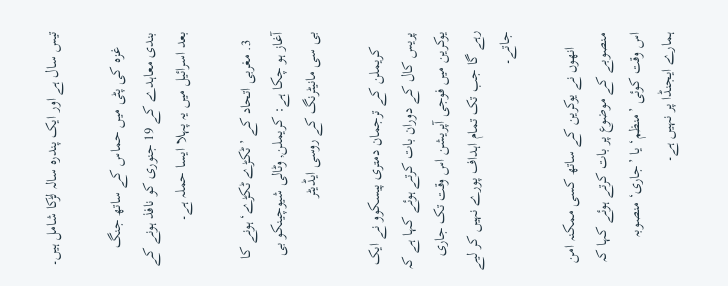تیس سال ہے اور ایک پندرہ سالہ لڑکا شامل ہیں۔

    غزہ کی پٹی میں حماس کے ساتھ جنگ بندی معاہدے کے 19 جنوری کو نافذ ہونے کے بعد اسرائیل میں یہ پہلا ایسا حملہ ہے۔

  3. مغربی اتحاد کے ’ٹکڑے ٹکڑے‘ ہونے کا آغاز ہو چکا ہے: کریملن, وٹالی شیوچینکو بی بی سی مانیٹرنگ کے روسی ایڈیٹر

    کریملن کے ترجمان دمتری پیسکوو نے ایک پریس کال کے دوران بات کرتے ہوئے کہا ہے کہ یوکرین میں فوجی آپریشن اس وقت تک جاری رہے گا جب تک تمام اہداف پورے نہیں کر لیے جاتے۔

    انھوں نے یوکرین کے ساتھ کسی ممکنہ امن منصوبے کے موضوع پر بات کرتے ہوئے کہا کہ اس وقت کوئی ’منظم‘ یا ’جاری‘ منصوبہ ہمارے ایجنڈا پر نہیں ہے۔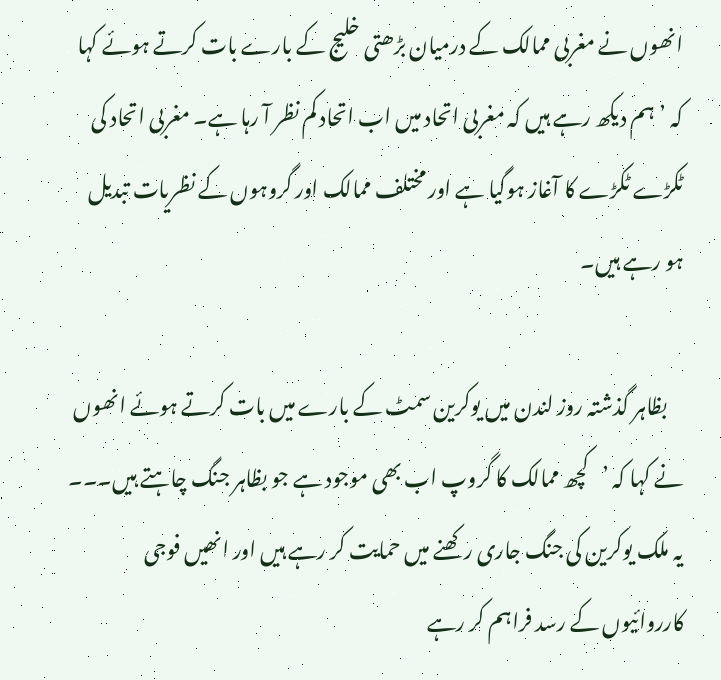انھوں نے مغربی ممالک کے درمیان بڑھتی خلیج کے بارے بات کرتے ہوئے کہا کہ ’ہم دیکھ رہے ہیں کہ مغربی اتحاد میں اب اتحاد کم نظر آ رہا ہے۔ مغربی اتحاد کی ٹکڑے ٹکڑے کا آغاز ہوگیا ہے اور مختلف ممالک اور گروہوں کے نظریات تبدیل ہو رہے ہیں۔

    بظاہر گذشتہ روز لندن میں یوکرین سمٹ کے بارے میں بات کرتے ہوئے انھوں نے کہا کہ ’کچھ ممالک کا گروپ اب بھی موجود ہے جو بظاہر جنگ چاہتے ہیں۔۔۔ یہ ملک یوکرین کی جنگ جاری رکھنے میں حمایت کر رہے ہیں اور انھیں فوجی کارروائیوں کے رسد فراہم کر رہے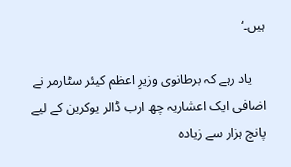ہیں۔‘

    یاد رہے کہ برطانوی وزیرِ اعظم کیئر سٹارمر نے اضافی ایک اعشاریہ چھ ارب ڈالر یوکرین کے لیے پانچ ہزار سے زیادہ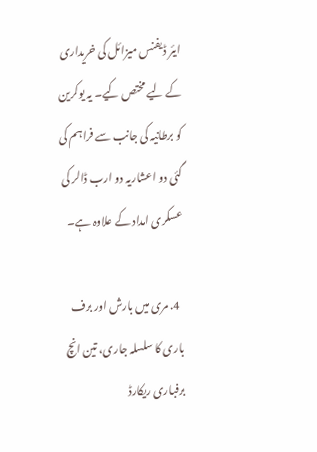ایئر ڈیفنس میزائل کی خریداری کے لیے مختص کیے۔ یہ یوکرین کو برطانیہ کی جانب سے فراہم کی گئی دو اعشاریہ دو ارب ڈالر کی عسکری امداد کے علاوہ ہے۔

  4. مری میں بارش اور برف باری کا سلسلہ جاری، تین انچ برفباری ریکارڈ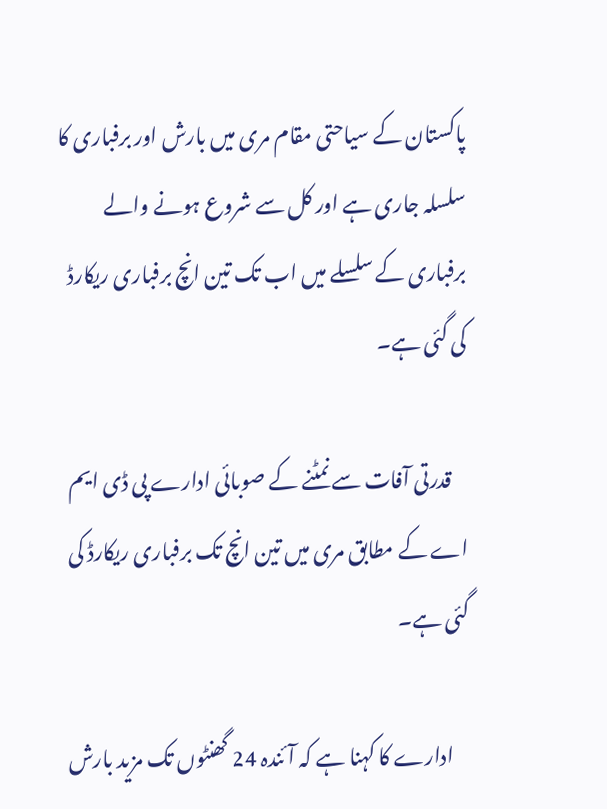پاکستان کے سیاحتی مقام مری میں بارش اور برفباری کا سلسلہ جاری ہے اور کل سے شروع ہونے والے برفباری کے سلسلے میں اب تک تین انچ برفباری ریکارڈ کی گئی ہے۔

    قدرتی آفات سے نمٹنے کے صوبائی ادارے پی ڈی ایم اے کے مطابق مری میں تین انچ تک برفباری ریکارڈ کی گئی ہے۔

    ادارے کا کہنا ہے کہ آئندہ 24 گھنٹوں تک مزید بارش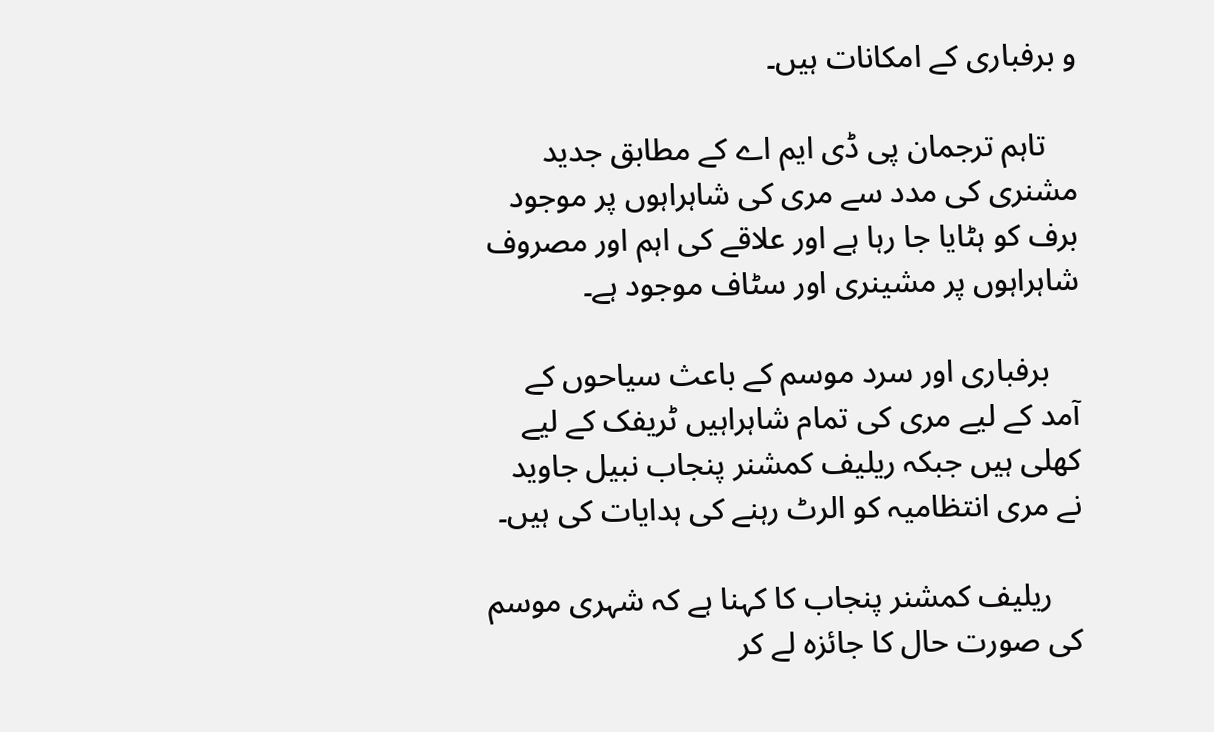و برفباری کے امکانات ہیں۔

    تاہم ترجمان پی ڈی ایم اے کے مطابق جدید مشنری کی مدد سے مری کی شاہراہوں پر موجود برف کو ہٹایا جا رہا ہے اور علاقے کی اہم اور مصروف شاہراہوں پر مشینری اور سٹاف موجود ہے۔

    برفباری اور سرد موسم کے باعث سیاحوں کے آمد کے لیے مری کی تمام شاہراہیں ٹریفک کے لیے کھلی ہیں جبکہ ریلیف کمشنر پنجاب نبیل جاوید نے مری انتظامیہ کو الرٹ رہنے کی ہدایات کی ہیں۔

    ریلیف کمشنر پنجاب کا کہنا ہے کہ شہری موسم کی صورت حال کا جائزہ لے کر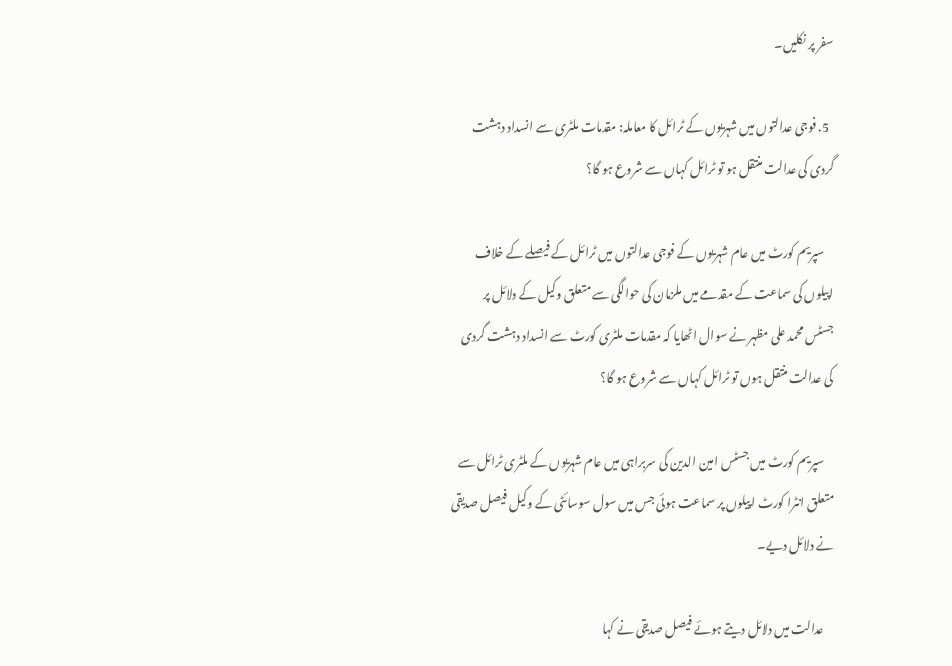سفر پر نکلیں۔

  5. فوجی عدالتوں میں شہریوں کے ٹرائل کا معاملہ: مقدمات ملٹری سے انسداد دہشت گردی کی عدالت منتقل ہو تو ٹرائل کہاں سے شروع ہو گا؟

    سپریم کورٹ میں عام شہریوں کے فوجی عدالتوں میں ٹرائل کے فیصلے کے خلاف اپیلوں کی سماعت کے مقدمے میں ملزمان کی حوالگی سے متعلق وکیل کے دلائل پر جسٹس محمد علی مظہر نے سوال اٹھایا کہ مقدمات ملٹری کورٹ سے انسداد دہشت گردی کی عدالت منتقل ہوں تو ٹرائل کہاں سے شروع ہو گا؟

    سپریم کورٹ میں جسٹس امین الدین کی سربراہی میں عام شہریوں کے ملٹری ٹرائل سے متعلق انٹرا کورٹ اپیلوں پر سماعت ہوئی جس میں سول سوسائٹی کے وکیل فیصل صدیقی نے دلائل دیے۔

    عدالت میں دلائل دیتے ہوئے فیصل صدیقی نے کہا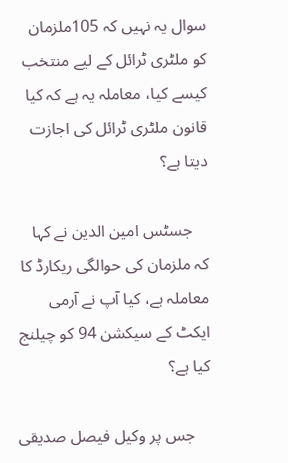سوال یہ نہیں کہ 105ملزمان کو ملٹری ٹرائل کے لیے منتخب کیسے کیا، معاملہ یہ ہے کہ کیا قانون ملٹری ٹرائل کی اجازت دیتا ہے؟

    جسٹس امین الدین نے کہا کہ ملزمان کی حوالگی ریکارڈ کا معاملہ ہے، کیا آپ نے آرمی ایکٹ کے سیکشن 94 کو چیلنج کیا ہے؟

    جس پر وکیل فیصل صدیقی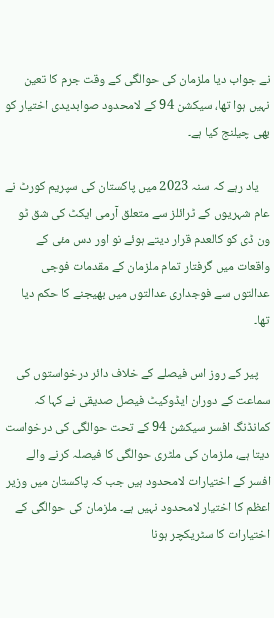نے جواب دیا ملزمان کی حوالگی کے وقت جرم کا تعین نہیں ہوا تھا، سیکشن 94 کے لامحدود صوابدیدی اختیار کو بھی چیلنج کیا ہے۔

    یاد رہے کہ سنہ 2023 میں پاکستان کی سپریم کورٹ نے عام شہریوں کے ٹرائلز سے متعلق آرمی ایکٹ کی شق ٹو ون ڈی کو کالعدم قرار دیتے ہوئے نو اور دس مئی کے واقعات میں گرفتار تمام ملزمان کے مقدمات فوجی عدالتوں سے فوجداری عدالتوں میں بھیجنے کا حکم دیا تھا۔

    پیر کے روز اس فیصلے کے خلاف دائر درخواستوں کی سماعت کے دوران ایڈوکیٹ فیصل صدیقی نے کہا کہ کمانڈنگ افسر سیکشن 94 کے تحت حوالگی کی درخواست دیتا ہے، ملزمان کی ملٹری حوالگی کا فیصلہ کرنے والے افسر کے اختیارات لامحدود ہیں جب کہ پاکستان میں وزیر اعظم کا اختیار لامحدود نہیں ہے۔ ملزمان کی حوالگی کے اختیارات کا سٹریکچر ہونا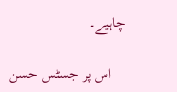چاہیے۔

    اس پر جسٹس حسن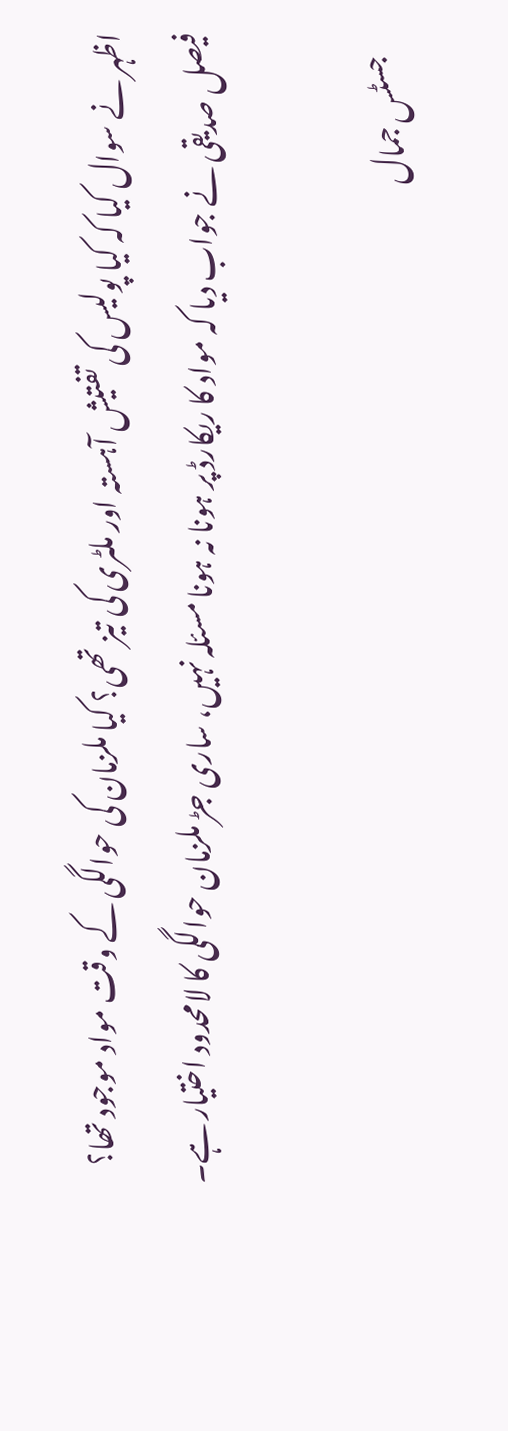اظہر نے سوال کیا کہ کیا پولیس کی تفتیش آہستہ اور ملٹری کی تیز تھی؟ کیا ملزمان کی حوالگی کے وقت مواد موجود تھا؟ فیصل صدیقی نے جواب دیا کہ مواد کا ریکارڈ پر ہونا نہ ہونا مسئلہ نہیں، ساری جڑ ملزمان حوالگی کا لامحدود اختیار ہے۔

    جسٹس جمال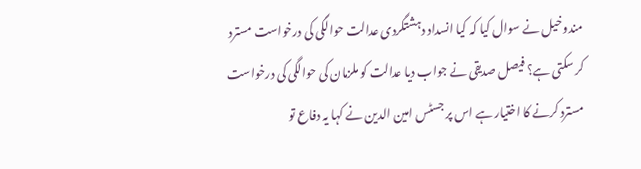مندوخیل نے سوال کیا کہ کیا انسداد دہشتگردی عدالت حوالگی کی درخواست مسترد کر سکتی ہے؟ فیصل صدیقی نے جواب دیا عدالت کو ملزمان کی حوالگی کی درخواست مسترد کرنے کا اختیار ہے اس پر جسٹس امین الدین نے کہا یہ دفاع تو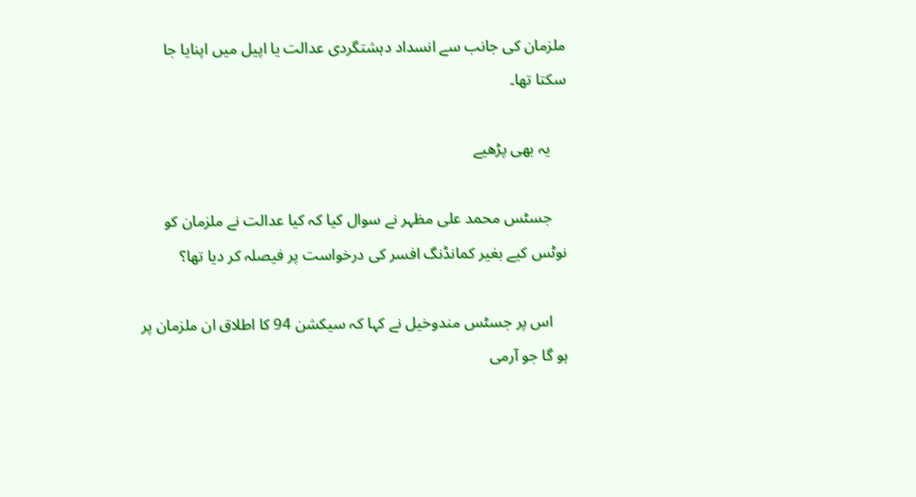ملزمان کی جانب سے انسداد دہشتگردی عدالت یا اپیل میں اپنایا جا سکتا تھا۔

    یہ بھی پڑھیے

    جسٹس محمد علی مظہر نے سوال کیا کہ کیا عدالت نے ملزمان کو نوٹس کیے بغیر کمانڈنگ افسر کی درخواست پر فیصلہ کر دیا تھا؟

    اس پر جسٹس مندوخیل نے کہا کہ سیکشن 94 کا اطلاق ان ملزمان پر ہو گا جو آرمی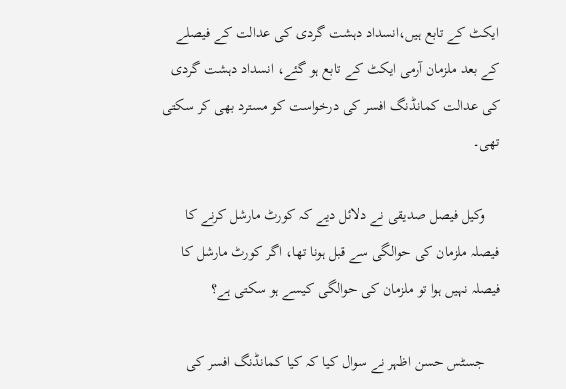ایکٹ کے تابع ہیں،انسداد دہشت گردی کی عدالت کے فیصلے کے بعد ملزمان آرمی ایکٹ کے تابع ہو گئے، انسداد دہشت گردی کی عدالت کمانڈنگ افسر کی درخواست کو مسترد بھی کر سکتی تھی۔

    وکیل فیصل صدیقی نے دلائل دیے کہ کورٹ مارشل کرنے کا فیصلہ ملزمان کی حوالگی سے قبل ہونا تھا، اگر کورٹ مارشل کا فیصلہ نہیں ہوا تو ملزمان کی حوالگی کیسے ہو سکتی ہے؟

    جسٹس حسن اظہر نے سوال کیا کہ کیا کمانڈنگ افسر کی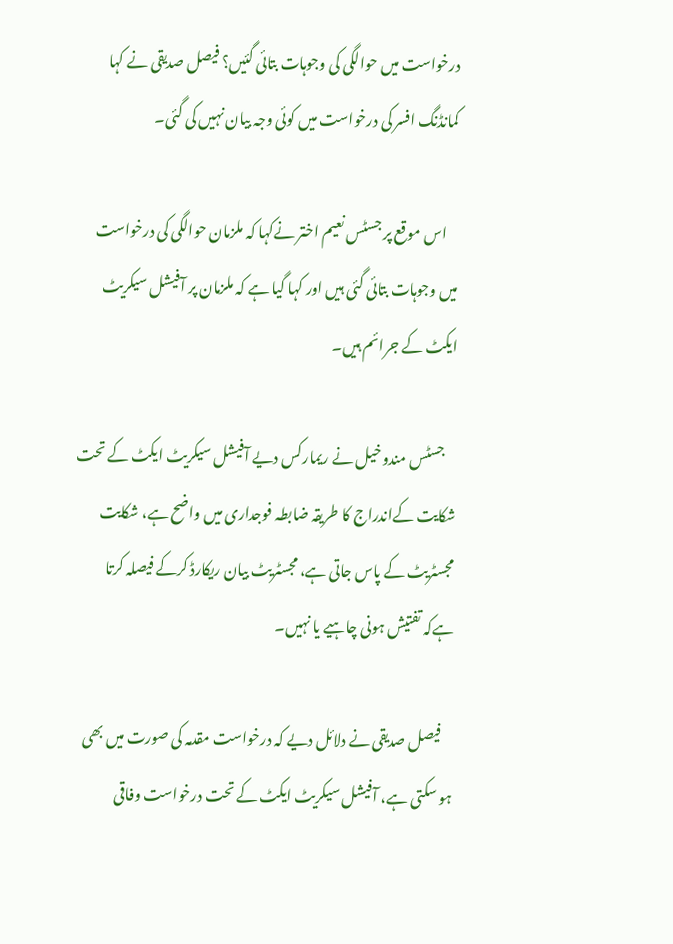درخواست میں حوالگی کی وجوہات بتائی گئیں؟ فیصل صدیقی نے کہا کمانڈنگ افسر کی درخواست میں کوئی وجہ بیان نہیں کی گئی۔

    اس موقع پر جسٹس نعیم اختر نےکہا کہ ملزمان حوالگی کی درخواست میں وجوہات بتائی گئی ہیں اور کہا گیا ہے کہ ملزمان پر آفیشل سیکریٹ ایکٹ کے جرائم ہیں۔

    جسٹس مندوخیل نے ریمارکس دیے آفیشل سیکریٹ ایکٹ کے تحت شکایت کےاندراج کا طریقہ ضابطہ فوجداری میں واضح ہے، شکایت مجسٹریٹ کے پاس جاتی ہے، مجسٹریٹ بیان ریکارڈ کرکے فیصلہ کرتا ہےکہ تفتیش ہونی چاہیے یا نہیں۔

    فیصل صدیقی نے دلائل دیے کہ درخواست مقدمہ کی صورت میں بھی ہو سکتی ہے، آفیشل سیکریٹ ایکٹ کے تحت درخواست وفاقی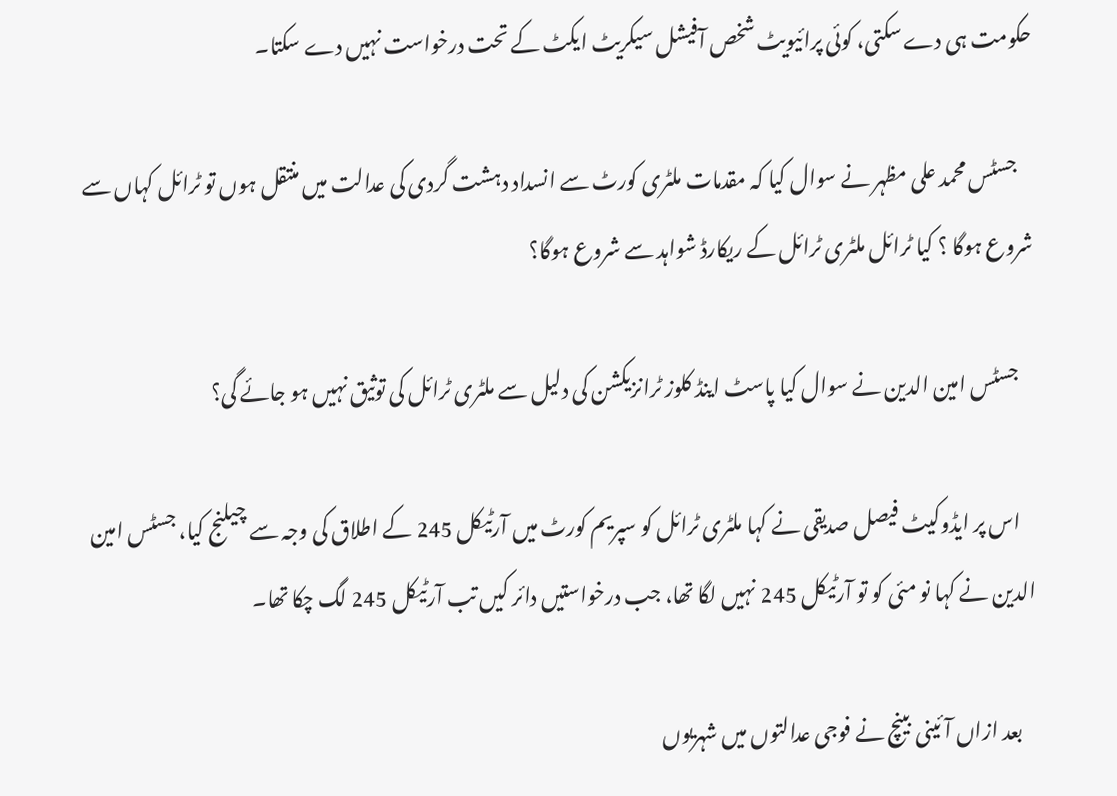حکومت ہی دے سکتی، کوئی پرائیویٹ شخص آفیشل سیکریٹ ایکٹ کے تحت درخواست نہیں دے سکتا۔

    جسٹس محمد علی مظہر نے سوال کیا کہ مقدمات ملٹری کورٹ سے انسداد دہشت گردی کی عدالت میں منتقل ہوں تو ٹرائل کہاں سے شروع ہوگا ؟ کیا ٹرائل ملٹری ٹرائل کے ریکارڈ شواہد سے شروع ہوگا؟

    جسٹس امین الدین نے سوال کیا پاسٹ اینڈ کلوز ٹرانزیکشن کی دلیل سے ملٹری ٹرائل کی توثیق نہیں ہو جائے گی؟

    اس پر ایڈوکیٹ فیصل صدیقی نے کہا ملٹری ٹرائل کو سپریم کورٹ میں آرٹیکل 245 کے اطلاق کی وجہ سے چیلنج کیا، جسٹس امین الدین نے کہا نو مئی کو تو آرٹیکل 245 نہیں لگا تھا، جب درخواستیں دائر کیں تب آرٹیکل 245 لگ چکا تھا۔

    بعد ازاں آئینی بینچ نے فوجی عدالتوں میں شہریوں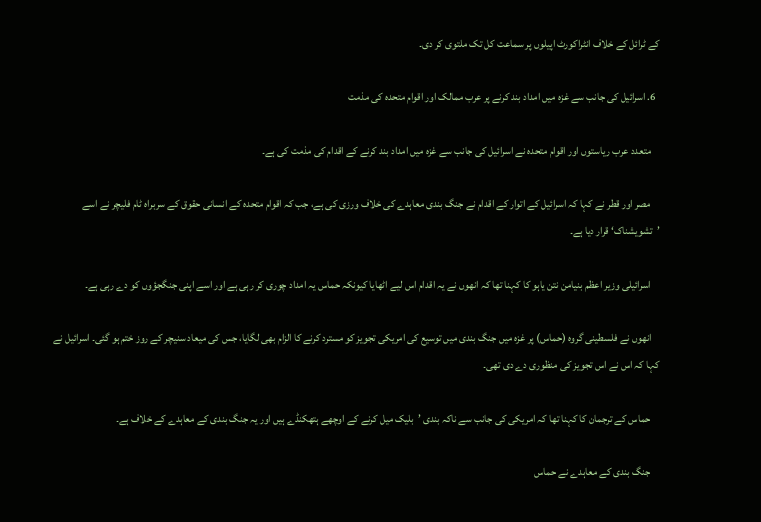کے ٹرائل کے خلاف انٹراکورٹ اپیلوں پر سماعت کل تک ملتوی کر دی۔

  6. اسرائیل کی جانب سے غزہ میں امداد بند کرنے پر عرب ممالک اور اقوام متحدہ کی مذمت

    متعدد عرب ریاستوں اور اقوام متحدہ نے اسرائیل کی جانب سے غزہ میں امداد بند کرنے کے اقدام کی مذمت کی ہے۔

    مصر اور قطر نے کہا کہ اسرائیل کے اتوار کے اقدام نے جنگ بندی معاہدے کی خلاف ورزی کی ہے، جب کہ اقوام متحدہ کے انسانی حقوق کے سربراہ ٹام فلیچر نے اسے ’تشویشناک‘ قرار دیا ہے۔

    اسرائیلی وزیر اعظم بنیامن نتن یاہو کا کہنا تھا کہ انھوں نے یہ اقدام اس لیے اٹھایا کیونکہ حماس یہ امداد چوری کر رہی ہے اور اسے اپنی جنگجؤوں کو دے رہی ہے۔

    انھوں نے فلسطینی گروہ (حماس) پر غزہ میں جنگ بندی میں توسیع کی امریکی تجویز کو مسترد کرنے کا الزام بھی لگایا، جس کی میعاد سنیچر کے روز ختم ہو گئی۔ اسرائیل نے کہا کہ اس نے اس تجویز کی منظوری دے دی تھی۔

    حماس کے ترجمان کا کہنا تھا کہ امریکی کی جانب سے ناکہ بندی ’بلیک میل کرنے کے اوچھے ہتھکنڈے ہیں اور یہ جنگ بندی کے معاہدے کے خلاف ہے۔

    جنگ بندی کے معاہدے نے حماس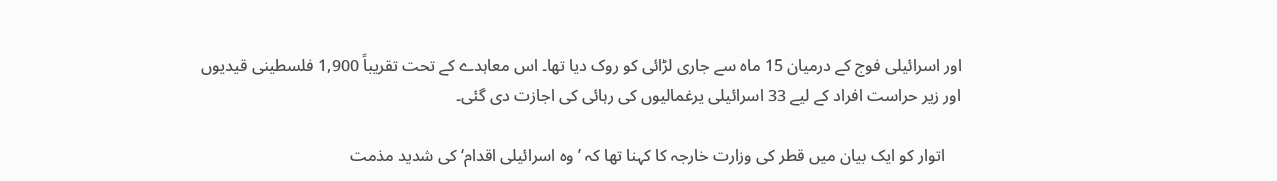اور اسرائیلی فوج کے درمیان 15 ماہ سے جاری لڑائی کو روک دیا تھا۔ اس معاہدے کے تحت تقریباً 1,900 فلسطینی قیدیوں اور زیر حراست افراد کے لیے 33 اسرائیلی یرغمالیوں کی رہائی کی اجازت دی گئی۔

    اتوار کو ایک بیان میں قطر کی وزارت خارجہ کا کہنا تھا کہ ’وہ اسرائیلی اقدام‘ کی شدید مذمت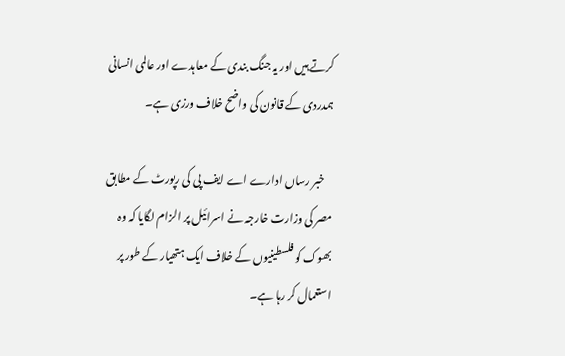کرتے ہیں اور یہ جنگ بندی کے معاہدے اور عالمی انسانی ہمدردی کے قانون کی واضح خلاف ورزی ہے۔

    خبر رساں ادارے اے ایف پی کی رپورٹ کے مطابق مصر کی وزارت خارجہ نے اسرائیل پر الزام لگایا کہ وہ بھوک کو فلسطینیوں کے خلاف ایک ہتھیار کے طور پر استعمال کر رہا ہے۔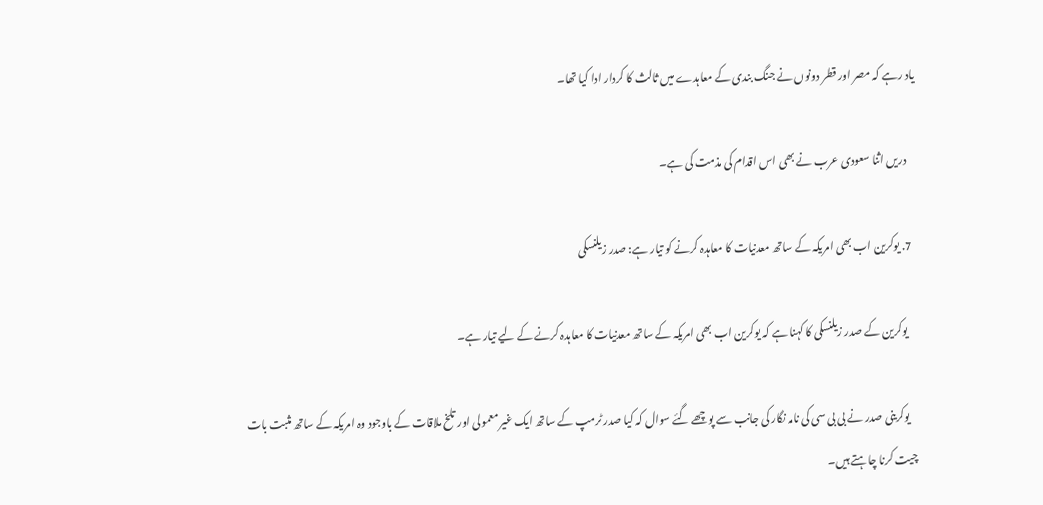یاد رہے کہ مصر اور قطر دونوں نے جنگ بندی کے معاہدے میں ثالث کا کردار ادا کیا تھا۔

    دریں اثنا سعودی عرب نے بھی اس اقدام کی مذمت کی ہے۔

  7. یوکرین اب بھی امریکہ کے ساتھ معدنیات کا معاہدہ کرنے کو تیار ہے: صدر زیلنسکی

    یوکرین کے صدر زیلنسکی کا کہنا ہے کہ یوکرین اب بھی امریکہ کے ساتھ معدنیات کا معاہدہ کرنے کے لیے تیار ہے۔

    یوکرینی صدر نے بی بی سی کی نامہ نگار کی جانب سے پوچھے گئے سوال کہ کیا صدر ٹرمپ کے ساتھ ایک غیر معمولی اور تلخ ملاقات کے باوجود وہ امریکہ کے ساتھ مثبت بات چیت کرنا چاہتے ہیں۔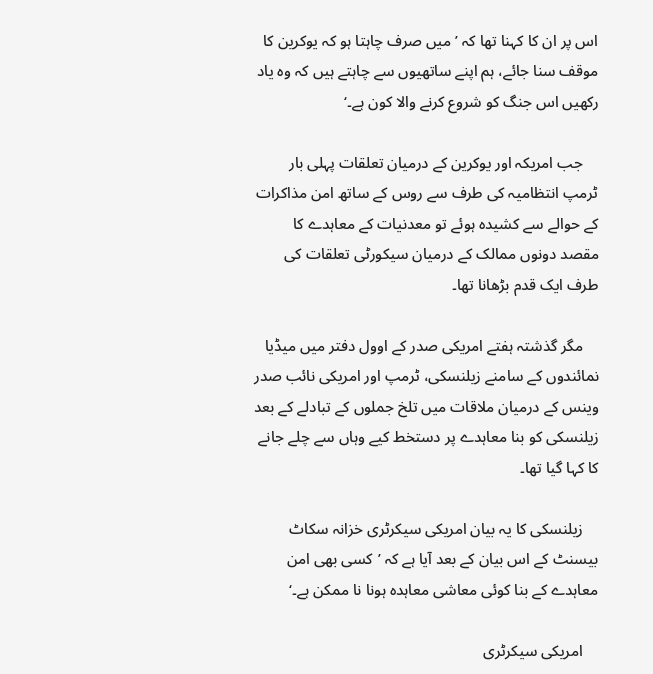اس پر ان کا کہنا تھا کہ ’میں صرف چاہتا ہو کہ یوکرین کا موقف سنا جائے، ہم اپنے ساتھیوں سے چاہتے ہیں کہ وہ یاد رکھیں اس جنگ کو شروع کرنے والا کون ہے۔‘

    جب امریکہ اور یوکرین کے درمیان تعلقات پہلی بار ٹرمپ انتظامیہ کی طرف سے روس کے ساتھ امن مذاکرات کے حوالے سے کشیدہ ہوئے تو معدنیات کے معاہدے کا مقصد دونوں ممالک کے درمیان سیکورٹی تعلقات کی طرف ایک قدم بڑھانا تھا۔

    مگر گذشتہ ہفتے امریکی صدر کے اوول دفتر میں میڈیا نمائندوں کے سامنے زیلنسکی، ٹرمپ اور امریکی نائب صدر وینس کے درمیان ملاقات میں تلخ جملوں کے تبادلے کے بعد زیلنسکی کو بنا معاہدے پر دستخط کیے وہاں سے چلے جانے کا کہا گیا تھا۔

    زیلنسکی کا یہ بیان امریکی سیکرٹری خزانہ سکاٹ بیسنٹ کے اس بیان کے بعد آیا ہے کہ ’کسی بھی امن معاہدے کے بنا کوئی معاشی معاہدہ ہونا نا ممکن ہے۔‘

    امریکی سیکرٹری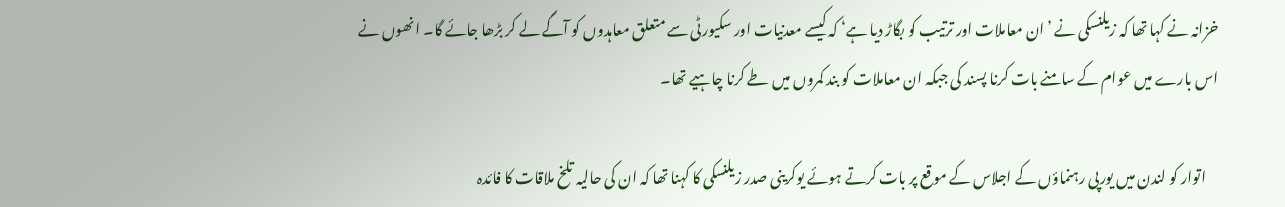خزانہ نے کہا تھا کہ زیلنسکی نے ’ان معاملات اور ترتیب کو بگاڑ دیا ہے‘ کہ کیسے معدنیات اور سکیورٹی سے متعلق معاہدوں کو آگے لے کر بڑھا جائے گا۔ انھوں نے اس بارے میں عوام کے سامنے بات کرنا پسند کی جبکہ ان معاملات کو بند کمروں میں طے کرنا چاہیے تھا۔

    اتوار کو لندن میں یورپی رہنماؤں کے اجلاس کے موقع پر بات کرتے ہوئے یوکرینی صدر زیلنسکی کا کہنا تھا کہ ان کی حالیہ تلخ ملاقات کا فائدہ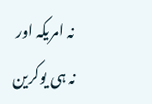نہ امریکہ اور نہ ہی یوکرین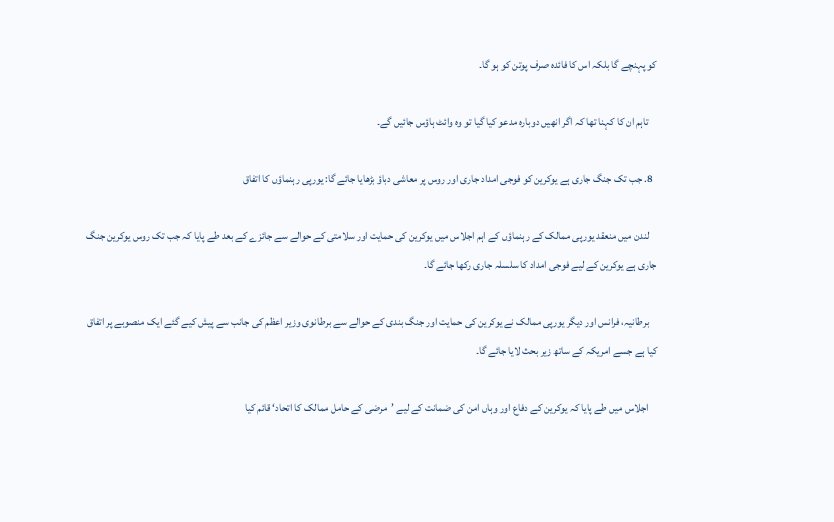کو پہنچے گا بلکہ اس کا فائدہ صرف پوتن کو ہو گا۔

    تاہم ان کا کہنا تھا کہ اگر انھیں دوبارہ مدعو کیا گیا تو وہ وائٹ ہاؤس جائیں گے۔

  8. جب تک جنگ جاری ہے یوکرین کو فوجی امداد جاری اور روس پر معاشی دباؤ بڑھایا جائے گا: یورپی رہنماؤں کا اتفاق

    لندن میں منعقد یورپی ممالک کے رہنماؤں کے اہم اجلاس میں یوکرین کی حمایت اور سلامتی کے حوالے سے جائزے کے بعد طے پایا کہ جب تک روس یوکرین جنگ جاری ہے یوکرین کے لیے فوجی امداد کا سلسلہ جاری رکھا جائے گا۔

    برطانیہ، فرانس اور دیگر یورپی ممالک نے یوکرین کی حمایت اور جنگ بندی کے حوالے سے برطانوی وزیر اعظم کی جانب سے پیش کیے گئے ایک منصوبے پر اتفاق کیا ہے جسے امریکہ کے ساتھ زیر بحث لایا جائے گا۔

    اجلاس میں طے پایا کہ یوکرین کے دفاع اور وہاں امن کی ضمانت کے لیے ’مرضی کے حامل ممالک کا اتحاد‘ قائم کیا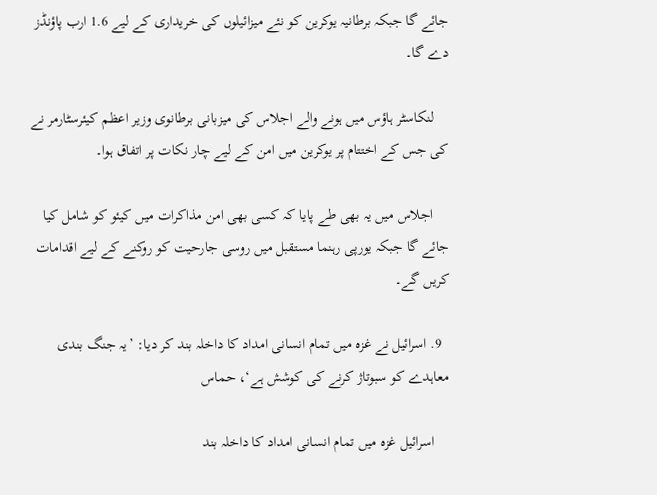جائے گا جبکہ برطانیہ یوکرین کو نئے میزائیلوں کی خریداری کے لیے 1.6 ارب پاؤنڈز دے گا۔

    لنکاسٹر ہاؤس میں ہونے والے اجلاس کی میزبانی برطانوی وزیر اعظم کیئرسٹارمر نے کی جس کے اختتام پر یوکرین میں امن کے لیے چار نکات پر اتفاق ہوا۔

    اجلاس میں یہ بھی طے پایا کہ کسی بھی امن مذاکرات میں کیئو کو شامل کیا جائے گا جبکہ یورپی رہنما مستقبل میں روسی جارحیت کو روکنے کے لیے اقدامات کریں گے۔

  9. اسرائیل نے غزہ میں تمام انسانی امداد کا داخلہ بند کر دیا: ’یہ جنگ بندی معاہدے کو سبوتاژ کرنے کی کوشش ہے‘، حماس

    اسرائیل غزہ میں تمام انسانی امداد کا داخلہ بند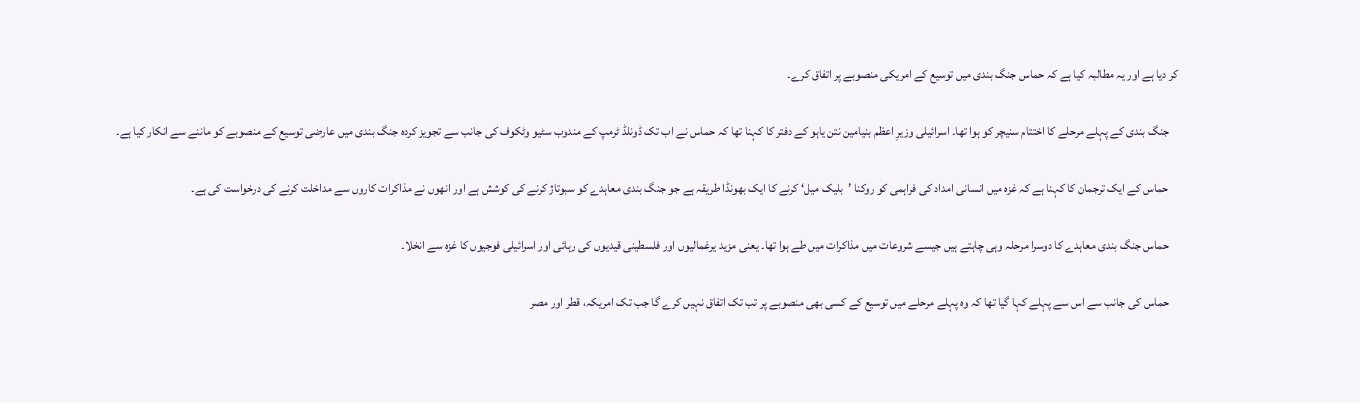کر دیا ہے اور یہ مطالبہ کیا ہے کہ حماس جنگ بندی میں توسیع کے امریکی منصوبے پر اتفاق کرے۔

    جنگ بندی کے پہلے مرحلے کا اختتام سنیچر کو ہوا تھا۔ اسرائیلی وزیرِ اعظم بنیامین نتن یاہو کے دفتر کا کہنا تھا کہ حماس نے اب تک ڈونلڈ ٹرمپ کے مندوب سٹیو وٹکوف کی جانب سے تجویز کردہ جنگ بندی میں عارضی توسیع کے منصوبے کو ماننے سے انکار کیا ہے۔

    حماس کے ایک ترجمان کا کہنا ہے کہ غزہ میں انسانی امداد کی فراہمی کو روکنا ’بلیک میل‘ کرنے کا ایک بھونڈا طریقہ ہے جو جنگ بندی معاہدے کو سبوتاژ کرنے کی کوشش ہے اور انھوں نے مذاکرات کاروں سے مداخلت کرنے کی درخواست کی ہے۔

    حماس جنگ بندی معاہدے کا دوسرا مرحلہ وہی چاہتے ہیں جیسے شروعات میں مذاکرات میں طے ہوا تھا۔ یعنی مزید یرغمالیوں اور فلسطینی قیدیوں کی رہائی اور اسرائیلی فوجیوں کا غزہ سے انخلا۔

    حماس کی جانب سے اس سے پہلے کہا گیا تھا کہ وہ پہلے مرحلے میں توسیع کے کسی بھی منصوبے پر تب تک اتفاق نہیں کرے گا جب تک امریکہ، قطر اور مصر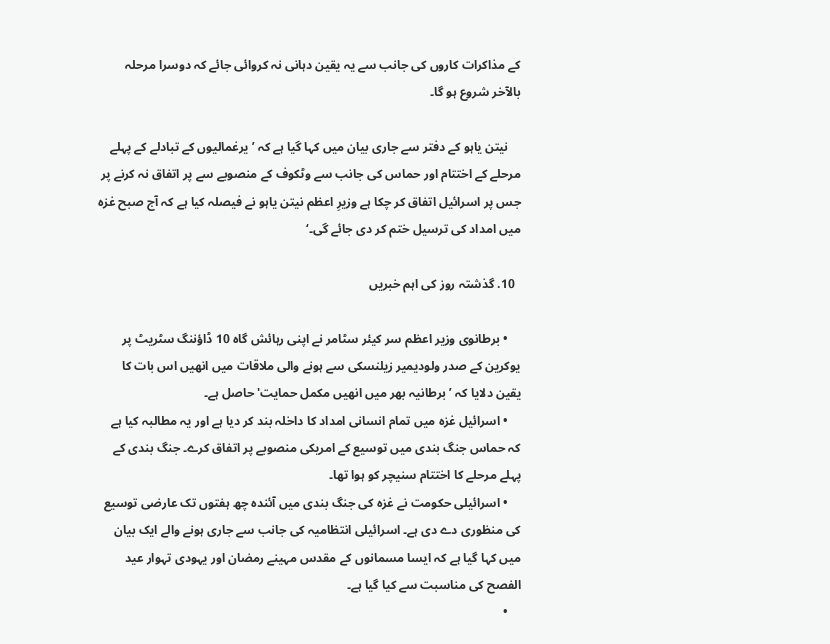کے مذاکرات کاروں کی جانب سے یہ یقین دہانی نہ کروائی جائے کہ دوسرا مرحلہ بالآخر شروع ہو گا۔

    نیتن یاہو کے دفتر سے جاری بیان میں کہا گیا ہے کہ ’یرغمالیوں کے تبادلے کے پہلے مرحلے کے اختتام اور حماس کی جانب سے وٹکوف کے منصوبے سے پر اتفاق نہ کرنے پر جس پر اسرائیل اتفاق کر چکا ہے وزیرِ اعظم نیتن یاہو نے فیصلہ کیا ہے کہ آج صبح غزہ میں امداد کی ترسیل ختم کر دی جائے گی۔‘

  10. گذشتہ روز کی اہم خبریں

    • برطانوی وزیر اعظم سر کیئر سٹامر نے اپنی رہائش گاہ 10 ڈاؤننگ سٹریٹ پر یوکرین کے صدر ولودیمیر زیلنسکی سے ہونے والی ملاقات میں انھیں اس بات کا یقین دلایا کہ ’برطانیہ بھر میں انھیں مکمل حمایت' حاصل ہے۔
    • اسرائیل غزہ میں تمام انسانی امداد کا داخلہ بند کر دیا ہے اور یہ مطالبہ کیا ہے کہ حماس جنگ بندی میں توسیع کے امریکی منصوبے پر اتفاق کرے۔ جنگ بندی کے پہلے مرحلے کا اختتام سنیچر کو ہوا تھا۔
    • اسرائیلی حکومت نے غزہ کی جنگ بندی میں آئندہ چھ ہفتوں تک عارضی توسیع کی منظوری دے دی ہے۔ اسرائیلی انتظامیہ کی جانب سے جاری ہونے والے ایک بیان میں کہا گیا ہے کہ ایسا مسمانوں کے مقدس مہینے رمضان اور یہودی تہوار عید الفصح کی مناسبت سے کیا گیا ہے۔
    •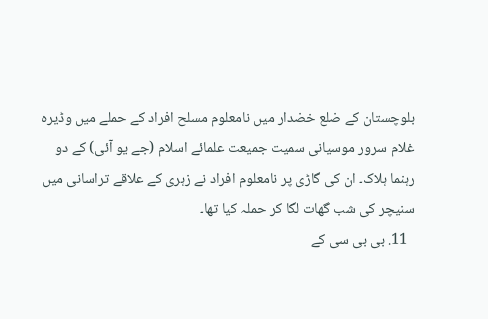بلوچستان کے ضلع خضدار میں نامعلوم مسلح افراد کے حملے میں وڈیرہ غلام سرور موسیانی سمیت جمیعت علمائے اسلام (جے یو آئی) کے دو رہنما ہلاک۔ ان کی گاڑی پر نامعلوم افراد نے زہری کے علاقے تراسانی میں سنیچر کی شب گھات لگا کر حملہ کیا تھا۔
  11. بی بی سی کے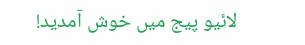لائیو پیج میں خوش آمدید!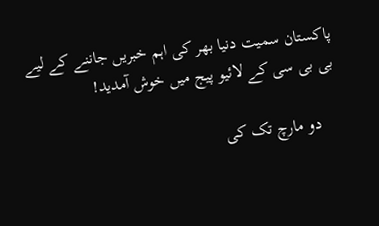پاکستان سمیت دنیا بھر کی اہم خبریں جاننے کے لیے بی بی سی کے لائیو پیج میں خوش آمدید!

    دو مارچ تک کی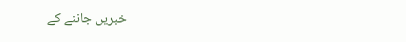خبریں جاننے کے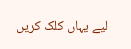لیے یہاں کلک کریں